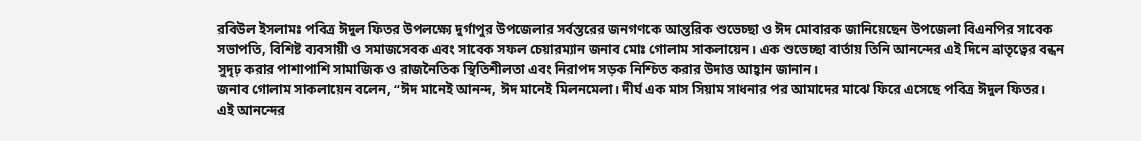রবিউল ইসলামঃ পবিত্র ঈদুল ফিতর উপলক্ষ্যে দুর্গাপুর উপজেলার সর্বস্তরের জনগণকে আন্তরিক শুভেচ্ছা ও ঈদ মোবারক জানিয়েছেন উপজেলা বিএনপির সাবেক সভাপতি, বিশিষ্ট ব্যবসায়ী ও সমাজসেবক এবং সাবেক সফল চেয়ারম্যান জনাব মোঃ গোলাম সাকলায়েন। এক শুভেচ্ছা বার্তায় তিনি আনন্দের এই দিনে ভ্রাতৃত্বের বন্ধন সুদৃঢ় করার পাশাপাশি সামাজিক ও রাজনৈতিক স্থিতিশীলতা এবং নিরাপদ সড়ক নিশ্চিত করার উদাত্ত আহ্বান জানান।
জনাব গোলাম সাকলায়েন বলেন, “ঈদ মানেই আনন্দ, ঈদ মানেই মিলনমেলা। দীর্ঘ এক মাস সিয়াম সাধনার পর আমাদের মাঝে ফিরে এসেছে পবিত্র ঈদুল ফিতর। এই আনন্দের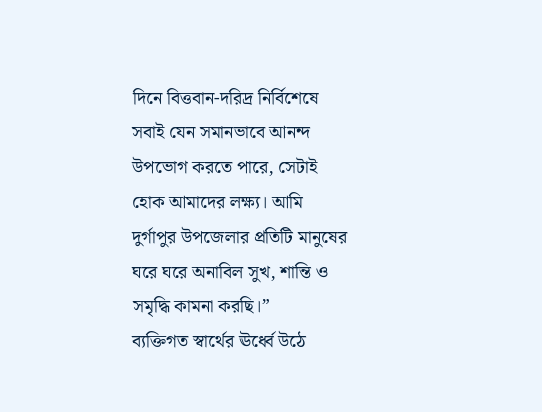দিনে বিত্তবান-দরিদ্র নির্বিশেষে সবাই যেন সমানভাবে আনন্দ উপভোগ করতে পারে, সেটাই হোক আমাদের লক্ষ্য। আমি দুর্গাপুর উপজেলার প্রতিটি মানুষের ঘরে ঘরে অনাবিল সুখ, শান্তি ও সমৃদ্ধি কামনা করছি।”
ব্যক্তিগত স্বার্থের ঊর্ধ্বে উঠে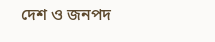দেশ ও জনপদ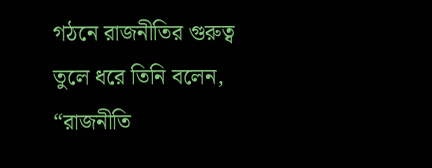গঠনে রাজনীতির গুরুত্ব তুলে ধরে তিনি বলেন, “রাজনীতি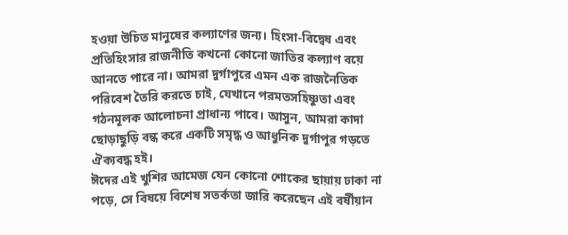হওয়া উচিত মানুষের কল্যাণের জন্য। হিংসা-বিদ্বেষ এবং প্রতিহিংসার রাজনীতি কখনো কোনো জাতির কল্যাণ বয়ে আনতে পারে না। আমরা দুর্গাপুরে এমন এক রাজনৈতিক পরিবেশ তৈরি করতে চাই, যেখানে পরমতসহিষ্ণুতা এবং গঠনমূলক আলোচনা প্রাধান্য পাবে। আসুন, আমরা কাদা ছোড়াছুড়ি বন্ধ করে একটি সমৃদ্ধ ও আধুনিক দুর্গাপুর গড়তে ঐক্যবদ্ধ হই।
ঈদের এই খুশির আমেজ যেন কোনো শোকের ছায়ায় ঢাকা না পড়ে, সে বিষয়ে বিশেষ সতর্কতা জারি করেছেন এই বর্ষীয়ান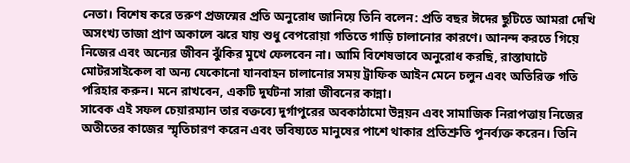নেতা। বিশেষ করে তরুণ প্রজন্মের প্রতি অনুরোধ জানিয়ে তিনি বলেন: প্রতি বছর ঈদের ছুটিতে আমরা দেখি অসংখ্য তাজা প্রাণ অকালে ঝরে যায় শুধু বেপরোয়া গতিতে গাড়ি চালানোর কারণে। আনন্দ করতে গিয়ে নিজের এবং অন্যের জীবন ঝুঁকির মুখে ফেলবেন না। আমি বিশেষভাবে অনুরোধ করছি, রাস্তাঘাটে মোটরসাইকেল বা অন্য যেকোনো যানবাহন চালানোর সময় ট্রাফিক আইন মেনে চলুন এবং অতিরিক্ত গতি পরিহার করুন। মনে রাখবেন, একটি দুর্ঘটনা সারা জীবনের কান্না।
সাবেক এই সফল চেয়ারম্যান তার বক্তব্যে দুর্গাপুরের অবকাঠামো উন্নয়ন এবং সামাজিক নিরাপত্তায় নিজের অতীতের কাজের স্মৃতিচারণ করেন এবং ভবিষ্যতে মানুষের পাশে থাকার প্রতিশ্রুতি পুনর্ব্যক্ত করেন। তিনি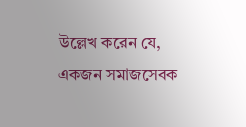উল্লেখ করেন যে, একজন সমাজসেবক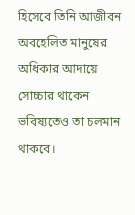হিসেবে তিনি আজীবন অবহেলিত মানুষের অধিকার আদায়ে সোচ্চার থাকেন ভবিষ্যতেও তা চলমান থাকবে।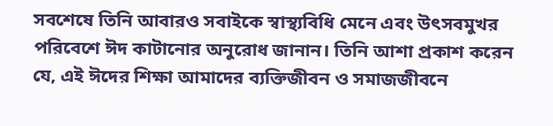সবশেষে তিনি আবারও সবাইকে স্বাস্থ্যবিধি মেনে এবং উৎসবমুখর পরিবেশে ঈদ কাটানোর অনুরোধ জানান। তিনি আশা প্রকাশ করেন যে, এই ঈদের শিক্ষা আমাদের ব্যক্তিজীবন ও সমাজজীবনে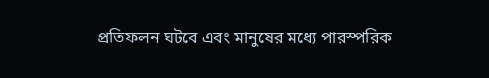প্রতিফলন ঘটবে এবং মানুষের মধ্যে পারস্পরিক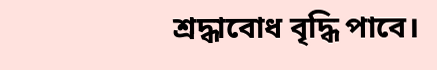শ্রদ্ধাবোধ বৃদ্ধি পাবে।